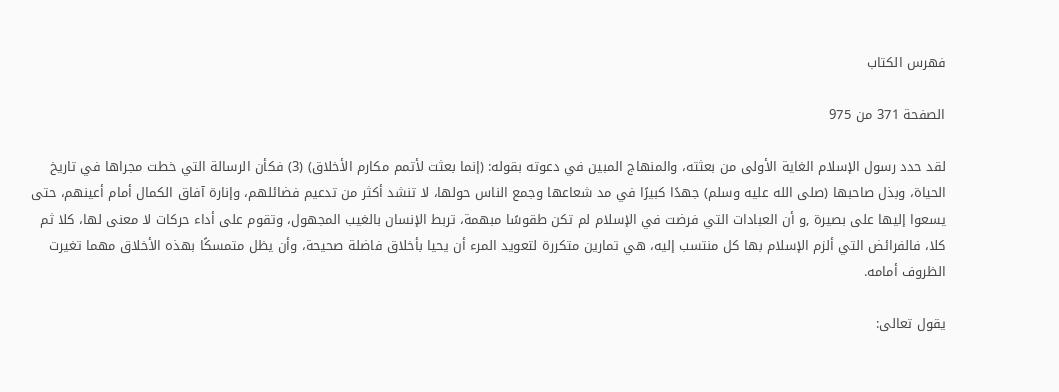فهرس الكتاب

الصفحة 371 من 975

لقد حدد رسول الإسلام الغاية الأولى من بعثته، والمنهاج المبين في دعوته بقوله: (إنما بعثت لأتمم مكارم الأخلاق) (3) فكأن الرسالة التي خطت مجراها في تاريخ الحياة، وبذل صاحبها (صلى الله عليه وسلم) جهدًا كبيرًا في مد شعاعها وجمع الناس حولها، لا تنشد أكثر من تدعيم فضائلهم، وإنارة آفاق الكمال أمام أعينهم، حتى يسعوا إليها على بصيرة ,و أن العبادات التي فرضت في الإسلام لم تكن طقوسًا مبهمة، تربط الإنسان بالغيب المجهول، وتقوم على أداء حركات لا معنى لها، كلا ثم كلا، فالفرائض التي ألزم الإسلام بها كل منتسب إليه، هي تمارين متكررة لتعويد المرء أن يحيا بأخلاق فاضلة صحيحة، وأن يظل متمسكًا بهذه الأخلاق مهما تغيرت الظروف أمامه.

يقول تعالى: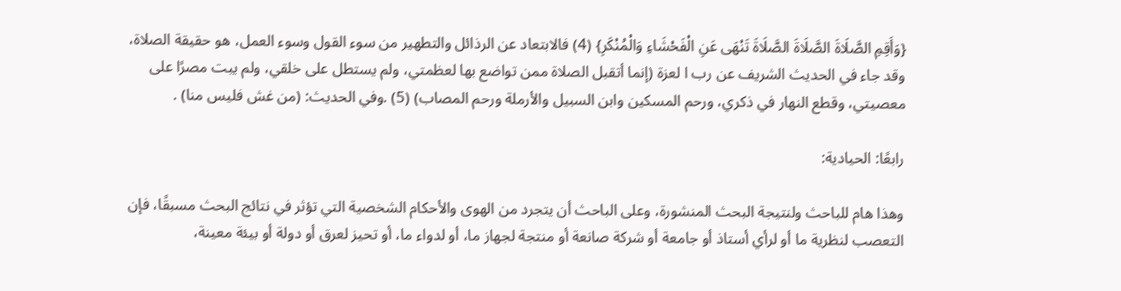{وَأَقِمِ الصَّلَاةَ الصَّلَاةَ الصَّلَاةَ تَنْهَى عَنِ الْفَحْشَاءِ وَالْمُنْكَرِ} (4) فالابتعاد عن الرذائل والتطهير من سوء القول وسوء العمل، هو حقيقة الصلاة، وقد جاء في الحديث الشريف عن رب ا لعزة (إنما أتقبل الصلاة ممن تواضع بها لعظمتي، ولم يستطل على خلقي، ولم يبت مصرًا على معصيتي، وقطع النهار في ذكري، ورحم المسكين وابن السبيل والأرملة ورحم المصاب) (5) .وفي الحديث: (من غش فليس منا) .

رابعًا: الحيادية:

وهذا هام للباحث ولنتيجة البحث المنشورة، وعلى الباحث أن يتجرد من الهوى والأحكام الشخصية التي تؤثر في نتائج البحث مسبقًا، فإن التعصب لنظرية ما أو لرأي أستاذ أو جامعة أو شركة صانعة أو منتجة لجهاز ما، أو لدواء ما، أو تحيز لعرق أو دولة أو بيئة معينة،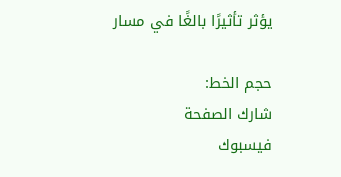يؤثر تأثيرًا بالغًا في مسار

حجم الخط:
شارك الصفحة
فيسبوك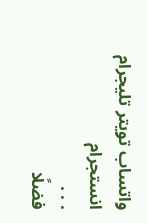واتساب تويتر تليجرام انستجرام
. . .
فضلًا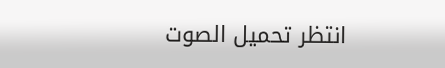انتظر تحميل الصوت